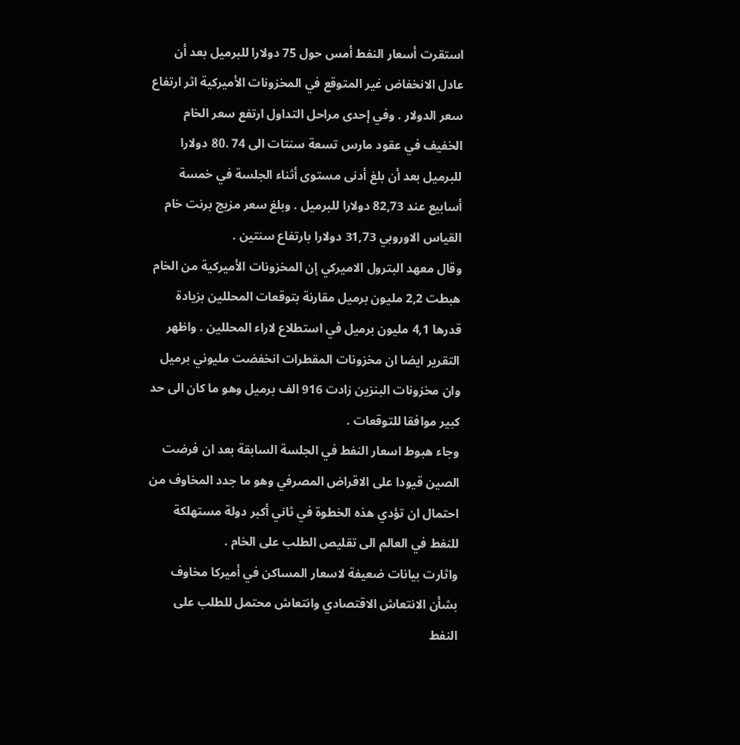استقرت أسعار النفط أمس حول 75 دولارا للبرميل بعد أن عادل الانخفاض غير المتوقع في المخزونات الأميركية اثر ارتفاع سعر الدولار . وفي إحدى مراحل التداول ارتفع سعر الخام الخفيف في عقود مارس تسعة سنتات الى 74 .80 دولارا للبرميل بعد أن بلغ أدنى مستوى أثناء الجلسة في خمسة أسابيع عند 82,73 دولارا للبرميل . وبلغ سعر مزيج برنت خام القياس الاوروبي 31,73 دولارا بارتفاع سنتين .
وقال معهد البترول الاميركي إن المخزونات الأميركية من الخام هبطت 2,2 مليون برميل مقارنة بتوقعات المحللين بزيادة قدرها 4,1 مليون برميل في استطلاع لاراء المحللين . واظهر التقرير ايضا ان مخزونات المقطرات انخفضت مليوني برميل وان مخزونات البنزين زادت 916 الف برميل وهو ما كان الى حد كبير موافقا للتوقعات .
وجاء هبوط اسعار النفط في الجلسة السابقة بعد ان فرضت الصين قيودا على الاقراض المصرفي وهو ما جدد المخاوف من احتمال ان تؤدي هذه الخطوة في ثاني أكبر دولة مستهلكة للنفط في العالم الى تقليص الطلب على الخام .
واثارت بيانات ضعيفة لاسعار المساكن في أميركا مخاوف بشأن الانتعاش الاقتصادي وانتعاش محتمل للطلب على النفط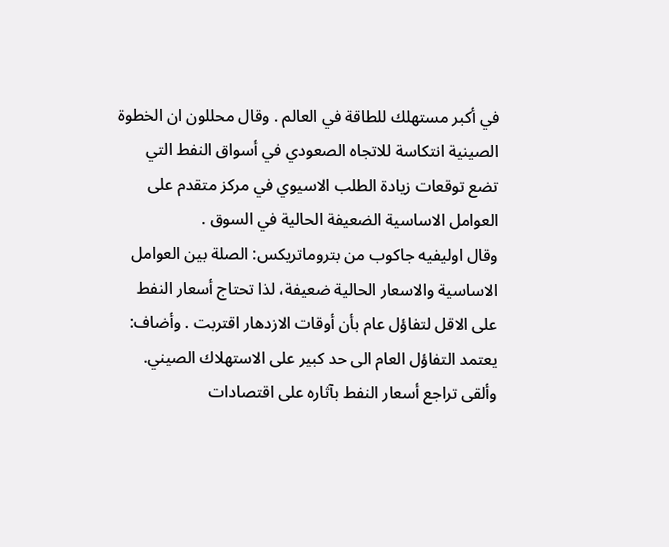في أكبر مستهلك للطاقة في العالم . وقال محللون ان الخطوة الصينية انتكاسة للاتجاه الصعودي في أسواق النفط التي تضع توقعات زيادة الطلب الاسيوي في مركز متقدم على العوامل الاساسية الضعيفة الحالية في السوق .
وقال اوليفيه جاكوب من بتروماتريكس: الصلة بين العوامل الاساسية والاسعار الحالية ضعيفة، لذا تحتاج أسعار النفط على الاقل لتفاؤل عام بأن أوقات الازدهار اقتربت . وأضاف: يعتمد التفاؤل العام الى حد كبير على الاستهلاك الصيني.
وألقى تراجع أسعار النفط بآثاره على اقتصادات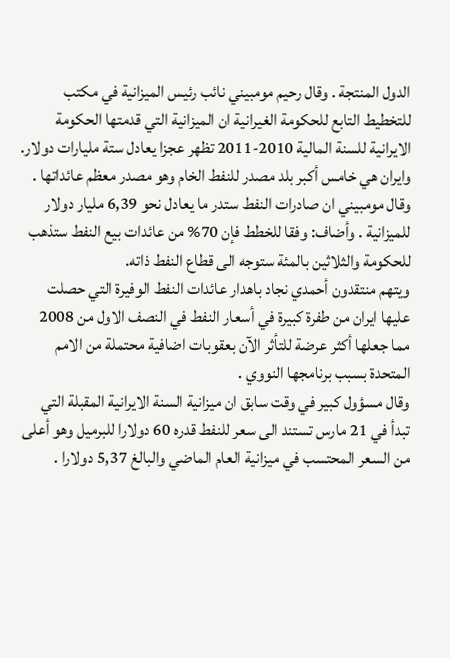الدول المنتجة . وقال رحيم مومبيني نائب رئيس الميزانية في مكتب للتخطيط التابع للحكومة الغيرانية ان الميزانية التي قدمتها الحكومة الايرانية للسنة المالية 2010-2011 تظهر عجزا يعادل ستة مليارات دولار.
وايران هي خامس أكبر بلد مصدر للنفط الخام وهو مصدر معظم عائداتها . وقال مومبيني ان صادرات النفط ستدر ما يعادل نحو 6,39 مليار دولار للميزانية . وأضاف: وفقا للخطط فإن 70% من عائدات بيع النفط ستذهب للحكومة والثلاثين بالمئة ستوجه الى قطاع النفط ذاته.
ويتهم منتقدون أحمدي نجاد باهدار عائدات النفط الوفيرة التي حصلت عليها ايران من طفرة كبيرة في أسعار النفط في النصف الاول من 2008 مما جعلها أكثر عرضة للتأثر الآن بعقوبات اضافية محتملة من الامم المتحدة بسبب برنامجها النووي .
وقال مسؤول كبير في وقت سابق ان ميزانية السنة الايرانية المقبلة التي تبدأ في 21 مارس تستند الى سعر للنفط قدره 60 دولارا للبرميل وهو أعلى من السعر المحتسب في ميزانية العام الماضي والبالغ 5,37 دولارا .